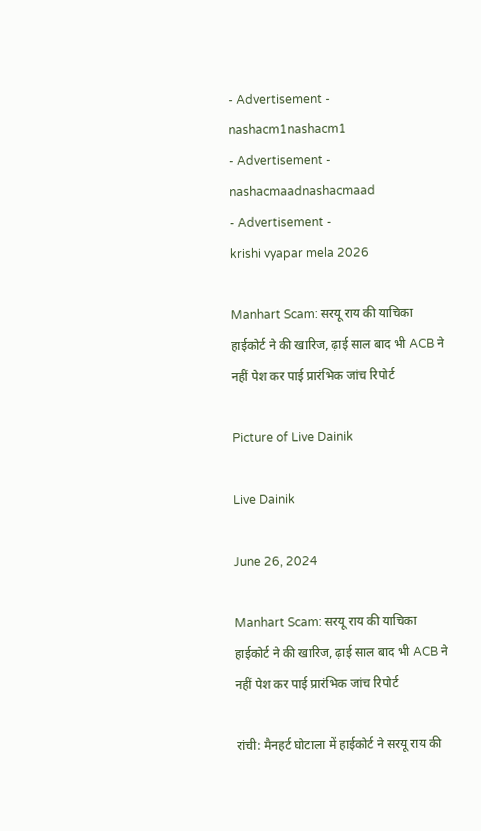- Advertisement -
nashacm1nashacm1
- Advertisement -
nashacmaadnashacmaad
- Advertisement -
krishi vyapar mela 2026

Manhart Scam: सरयू राय की याचिका हाईकोर्ट ने की खारिज, ढ़ाई साल बाद भी ACB ने नहीं पेश कर पाई प्रारंभिक जांच रिपोर्ट

Picture of Live Dainik

Live Dainik

June 26, 2024

Manhart Scam: सरयू राय की याचिका हाईकोर्ट ने की खारिज, ढ़ाई साल बाद भी ACB ने नहीं पेश कर पाई प्रारंभिक जांच रिपोर्ट

रांची: मैनहर्ट घोटाला में हाईकोर्ट ने सरयू राय की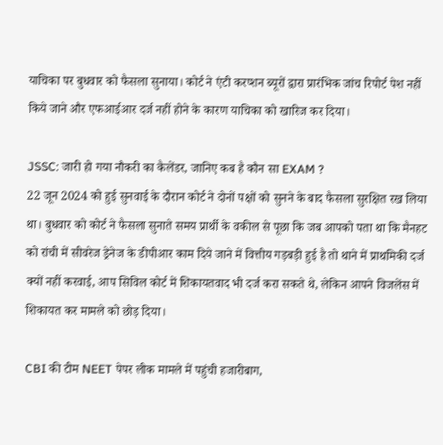याचिका पर बुधवार को फैसला सुनाया। कोर्ट ने एंटी करप्शन ब्यूरों द्वारा प्रारंभिक जांच रिपोर्ट पेश नहीं किये जाने और एफआईआर दर्ज नहीं होने के कारण याचिका को खारिज कर दिया।

JSSC: जारी हो गया नौकरी का कैलेंडर, जानिए कब है कौन सा EXAM ?
22 जून 2024 को हुई सुनवाई के दौरान कोर्ट ने दोनों पक्षों को सुनने के बाद फैसला सुरक्षित रख लिया था। बुधवार को कोर्ट ने फैसला सुनाते समय प्रार्थी के वकील से पूछा कि जब आपको पता था कि मैनहट को रांची में सीवरेज ड्रेनेज के डीपीआर काम दिये जाने में वित्तीय गड़बड़ी हुई है तो थाने में प्राथमिकी दर्ज क्यों नहीं करवाई, आप सिविल कोर्ट में शिकायतवाद भी दर्ज करा सकते थे, लेकिन आपने विजलेंस में शिकायत कर मामले को छोड़ दिया।

CBI की टीम NEET पेपर लीक मामले में पहुंची हजारीबाग,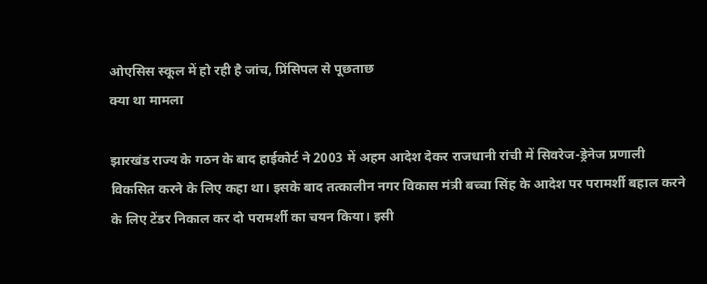ओएसिस स्कूल में हो रही है जांच, प्रिंसिपल से पूछताछ
क्या था मामला

झारखंड राज्य के गठन के बाद हाईकोर्ट ने 2003 में अहम आदेश देकर राजधानी रांची में सिवरेज-ड्रेनेज प्रणाली विकसित करने के लिए कहा था। इसके बाद तत्कालीन नगर विकास मंत्री बच्चा सिंह के आदेश पर परामर्शी बहाल करने के लिए टेंडर निकाल कर दो परामर्शी का चयन किया। इसी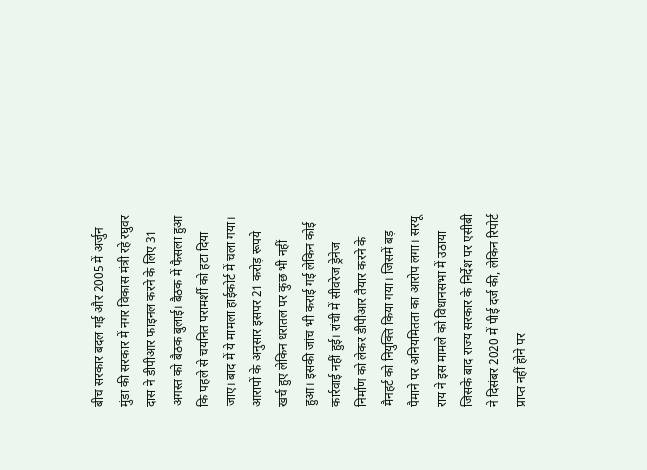बीच सरकार बदल गई और 2005 में अर्जुन मुंडा की सरकार में नगर विकास मंत्री रहे रघुवर दास ने डीपीआर फाइनल करने के लिए 31 अगस्त को बैठक बुलाई। बैठक में फैसला हुआ कि पहले से चयनित परामर्शी को हटा दिया जाए। बाद में ये मामला हाईकोर्ट में चला गया। आरापों के अनुसार इसपर 21 करोड़ रूपये खर्च हुए लेकिन धरातल पर कुछ भी नहीं हुआ। इसकी जांच भी कराई गई लेकिन कोई कार्रवाई नहीं हुई। रांची में सीवरेज ड्रेनेज निर्माण को लेकर डीपीआर तैयार करने के मैनहर्ट को नियुक्ति किया गया। जिसमें बड़ पैमाने पर अनियमितता का आरोप लगा। सरयू राय ने इस मामले को विधानसभा में उठाया जिसके बाद राज्य सरकार के निर्देश पर एसीबी ने दिसंबर 2020 में पीई दर्ज की, लेकिन रिपोर्ट प्राप्त नहीं होने पर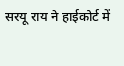सरयू राय ने हाईकोर्ट में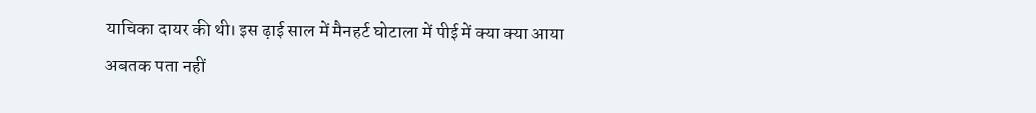याचिका दायर की थी। इस ढ़ाई साल में मैनहर्ट घोटाला में पीई में क्या क्या आया अबतक पता नहीं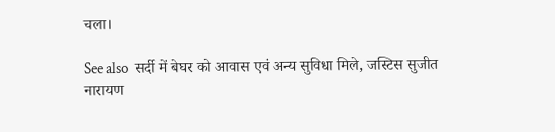चला।

See also  सर्दी में बेघर को आवास एवं अन्य सुविधा मिले, जस्टिस सुजीत नारायण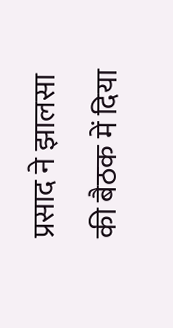प्रसाद ने झालसा की बैठक में दिया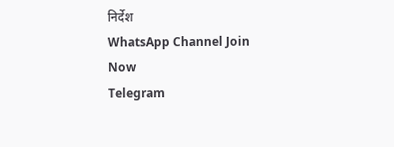निर्देश
WhatsApp Channel Join Now
Telegram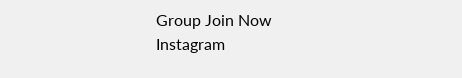Group Join Now
Instagram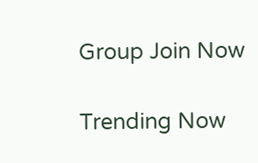Group Join Now

Trending Now